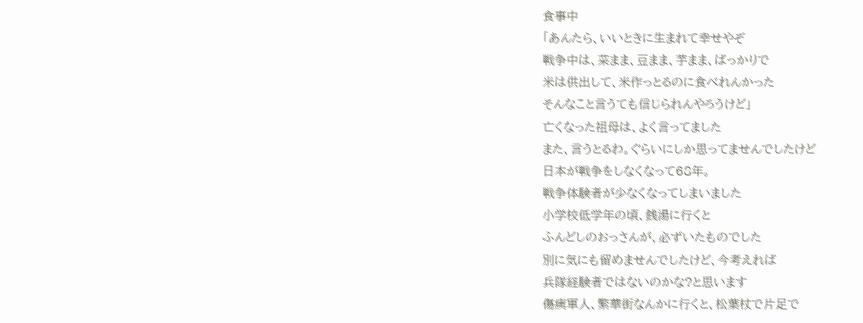食事中
「あんたら、いいときに生まれて幸せやぞ
戦争中は、菜まま、豆まま、芋まま、ばっかりで
米は供出して、米作っとるのに食べれんかった
そんなこと言うても信じられんやろうけど」
亡くなった祖母は、よく言ってました
また、言うとるわ。ぐらいにしか思ってませんでしたけど
日本が戦争をしなくなって68年。
戦争体験者が少なくなってしまいました
小学校低学年の頃、銭湯に行くと
ふんどしのおっさんが、必ずいたものでした
別に気にも留めませんでしたけど、今考えれば
兵隊経験者ではないのかな?と思います
傷痍軍人、繁華街なんかに行くと、松葉杖で片足で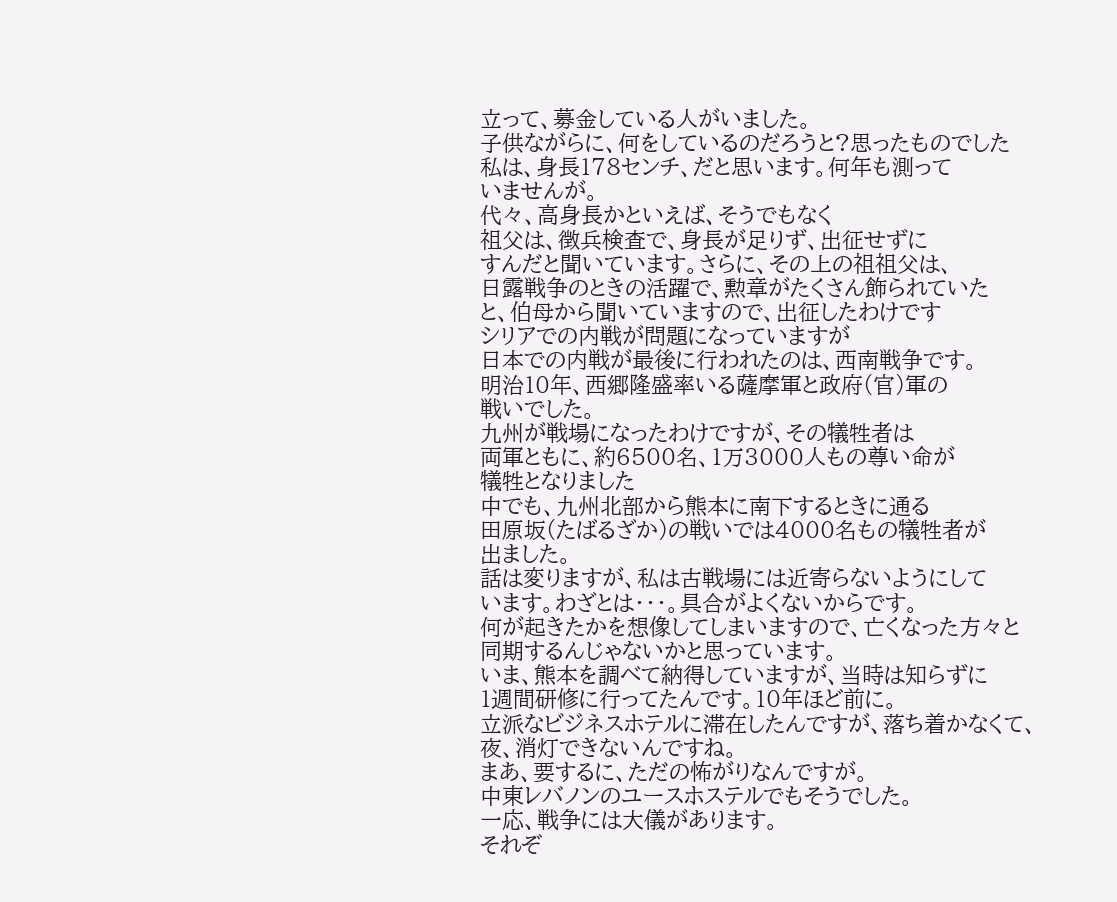立って、募金している人がいました。
子供ながらに、何をしているのだろうと?思ったものでした
私は、身長178センチ、だと思います。何年も測って
いませんが。
代々、高身長かといえば、そうでもなく
祖父は、徴兵検査で、身長が足りず、出征せずに
すんだと聞いています。さらに、その上の祖祖父は、
日露戦争のときの活躍で、勲章がたくさん飾られていた
と、伯母から聞いていますので、出征したわけです
シリアでの内戦が問題になっていますが
日本での内戦が最後に行われたのは、西南戦争です。
明治10年、西郷隆盛率いる薩摩軍と政府(官)軍の
戦いでした。
九州が戦場になったわけですが、その犠牲者は
両軍ともに、約6500名、1万3000人もの尊い命が
犠牲となりました
中でも、九州北部から熊本に南下するときに通る
田原坂(たばるざか)の戦いでは4000名もの犠牲者が
出ました。
話は変りますが、私は古戦場には近寄らないようにして
います。わざとは・・・。具合がよくないからです。
何が起きたかを想像してしまいますので、亡くなった方々と
同期するんじゃないかと思っています。
いま、熊本を調べて納得していますが、当時は知らずに
1週間研修に行ってたんです。10年ほど前に。
立派なビジネスホテルに滞在したんですが、落ち着かなくて、
夜、消灯できないんですね。
まあ、要するに、ただの怖がりなんですが。
中東レバノンのユースホステルでもそうでした。
一応、戦争には大儀があります。
それぞ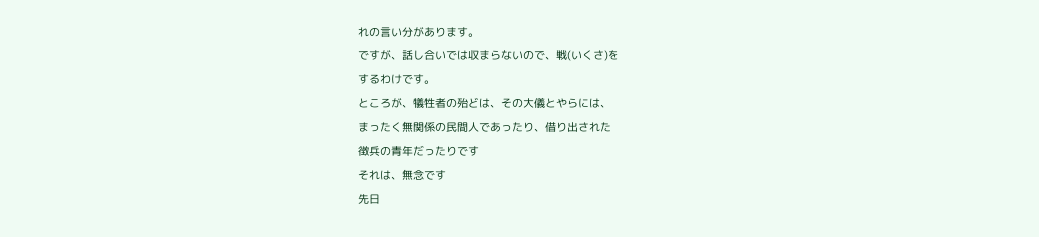れの言い分があります。
ですが、話し合いでは収まらないので、戦(いくさ)を
するわけです。
ところが、犠牲者の殆どは、その大儀とやらには、
まったく無関係の民間人であったり、借り出された
徴兵の青年だったりです
それは、無念です
先日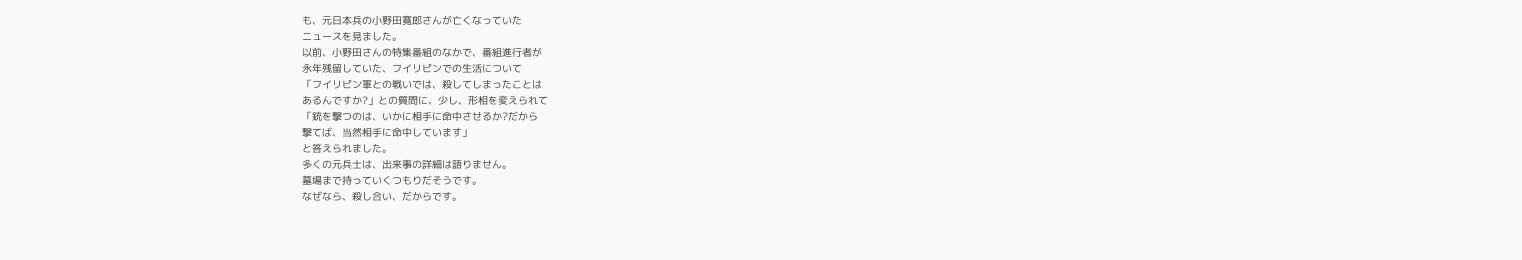も、元日本兵の小野田寛郎さんが亡くなっていた
ニュースを見ました。
以前、小野田さんの特集番組のなかで、番組進行者が
永年残留していた、フイリピンでの生活について
「フイリピン軍との戦いでは、殺してしまったことは
あるんですか?」との質問に、少し、形相を変えられて
「銃を撃つのは、いかに相手に命中させるか?だから
撃てば、当然相手に命中しています」
と答えられました。
多くの元兵士は、出来事の詳細は語りません。
墓場まで持っていくつもりだそうです。
なぜなら、殺し合い、だからです。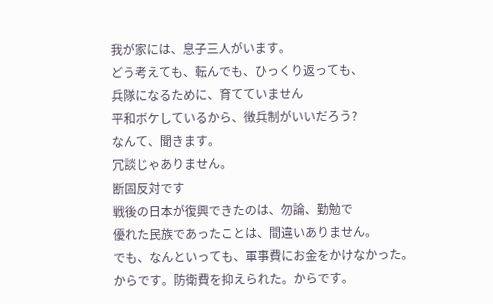我が家には、息子三人がいます。
どう考えても、転んでも、ひっくり返っても、
兵隊になるために、育てていません
平和ボケしているから、徴兵制がいいだろう?
なんて、聞きます。
冗談じゃありません。
断固反対です
戦後の日本が復興できたのは、勿論、勤勉で
優れた民族であったことは、間違いありません。
でも、なんといっても、軍事費にお金をかけなかった。
からです。防衛費を抑えられた。からです。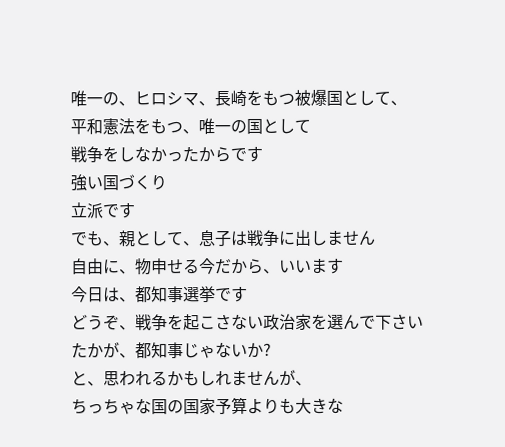唯一の、ヒロシマ、長崎をもつ被爆国として、
平和憲法をもつ、唯一の国として
戦争をしなかったからです
強い国づくり
立派です
でも、親として、息子は戦争に出しません
自由に、物申せる今だから、いいます
今日は、都知事選挙です
どうぞ、戦争を起こさない政治家を選んで下さい
たかが、都知事じゃないか?
と、思われるかもしれませんが、
ちっちゃな国の国家予算よりも大きな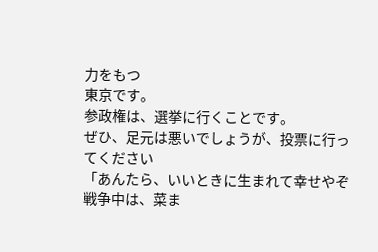力をもつ
東京です。
参政権は、選挙に行くことです。
ぜひ、足元は悪いでしょうが、投票に行ってください
「あんたら、いいときに生まれて幸せやぞ
戦争中は、菜ま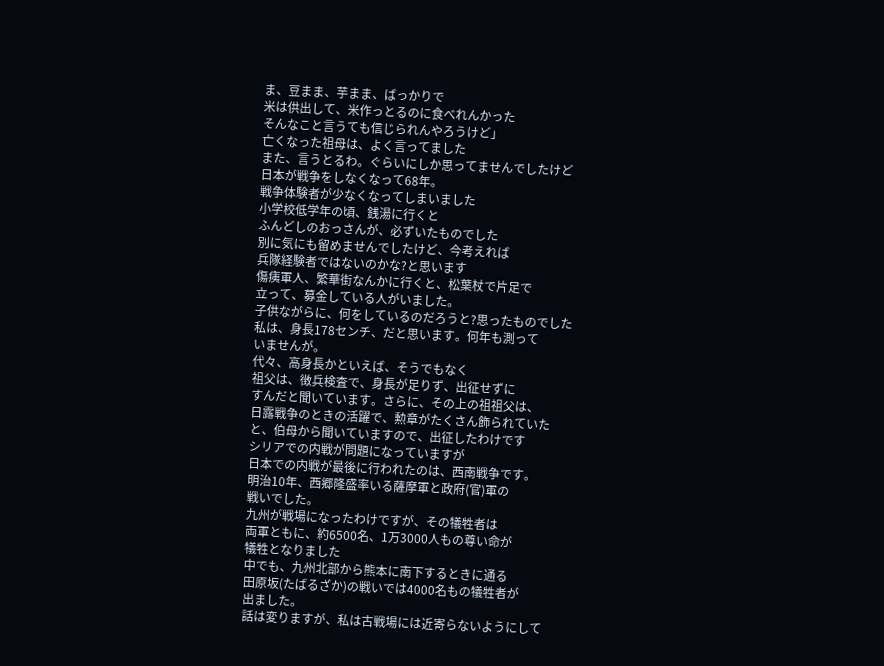ま、豆まま、芋まま、ばっかりで
米は供出して、米作っとるのに食べれんかった
そんなこと言うても信じられんやろうけど」
亡くなった祖母は、よく言ってました
また、言うとるわ。ぐらいにしか思ってませんでしたけど
日本が戦争をしなくなって68年。
戦争体験者が少なくなってしまいました
小学校低学年の頃、銭湯に行くと
ふんどしのおっさんが、必ずいたものでした
別に気にも留めませんでしたけど、今考えれば
兵隊経験者ではないのかな?と思います
傷痍軍人、繁華街なんかに行くと、松葉杖で片足で
立って、募金している人がいました。
子供ながらに、何をしているのだろうと?思ったものでした
私は、身長178センチ、だと思います。何年も測って
いませんが。
代々、高身長かといえば、そうでもなく
祖父は、徴兵検査で、身長が足りず、出征せずに
すんだと聞いています。さらに、その上の祖祖父は、
日露戦争のときの活躍で、勲章がたくさん飾られていた
と、伯母から聞いていますので、出征したわけです
シリアでの内戦が問題になっていますが
日本での内戦が最後に行われたのは、西南戦争です。
明治10年、西郷隆盛率いる薩摩軍と政府(官)軍の
戦いでした。
九州が戦場になったわけですが、その犠牲者は
両軍ともに、約6500名、1万3000人もの尊い命が
犠牲となりました
中でも、九州北部から熊本に南下するときに通る
田原坂(たばるざか)の戦いでは4000名もの犠牲者が
出ました。
話は変りますが、私は古戦場には近寄らないようにして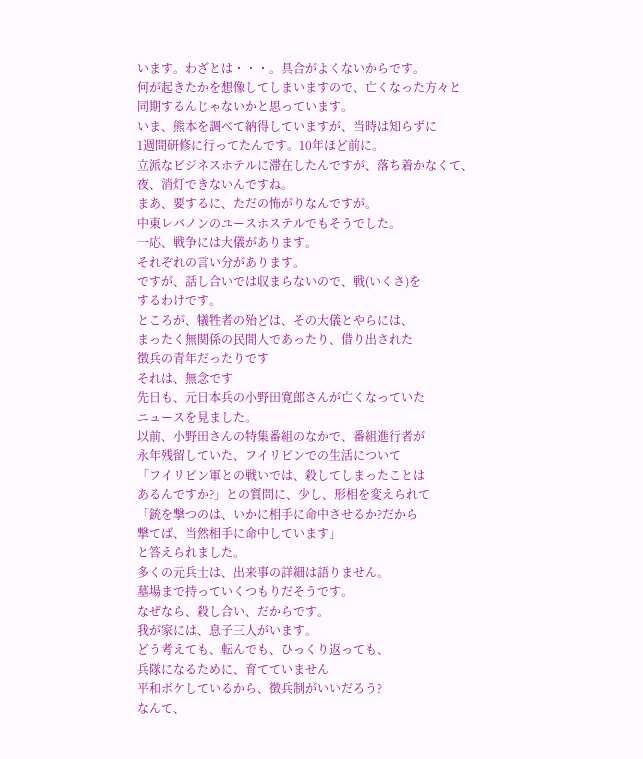います。わざとは・・・。具合がよくないからです。
何が起きたかを想像してしまいますので、亡くなった方々と
同期するんじゃないかと思っています。
いま、熊本を調べて納得していますが、当時は知らずに
1週間研修に行ってたんです。10年ほど前に。
立派なビジネスホテルに滞在したんですが、落ち着かなくて、
夜、消灯できないんですね。
まあ、要するに、ただの怖がりなんですが。
中東レバノンのユースホステルでもそうでした。
一応、戦争には大儀があります。
それぞれの言い分があります。
ですが、話し合いでは収まらないので、戦(いくさ)を
するわけです。
ところが、犠牲者の殆どは、その大儀とやらには、
まったく無関係の民間人であったり、借り出された
徴兵の青年だったりです
それは、無念です
先日も、元日本兵の小野田寛郎さんが亡くなっていた
ニュースを見ました。
以前、小野田さんの特集番組のなかで、番組進行者が
永年残留していた、フイリピンでの生活について
「フイリピン軍との戦いでは、殺してしまったことは
あるんですか?」との質問に、少し、形相を変えられて
「銃を撃つのは、いかに相手に命中させるか?だから
撃てば、当然相手に命中しています」
と答えられました。
多くの元兵士は、出来事の詳細は語りません。
墓場まで持っていくつもりだそうです。
なぜなら、殺し合い、だからです。
我が家には、息子三人がいます。
どう考えても、転んでも、ひっくり返っても、
兵隊になるために、育てていません
平和ボケしているから、徴兵制がいいだろう?
なんて、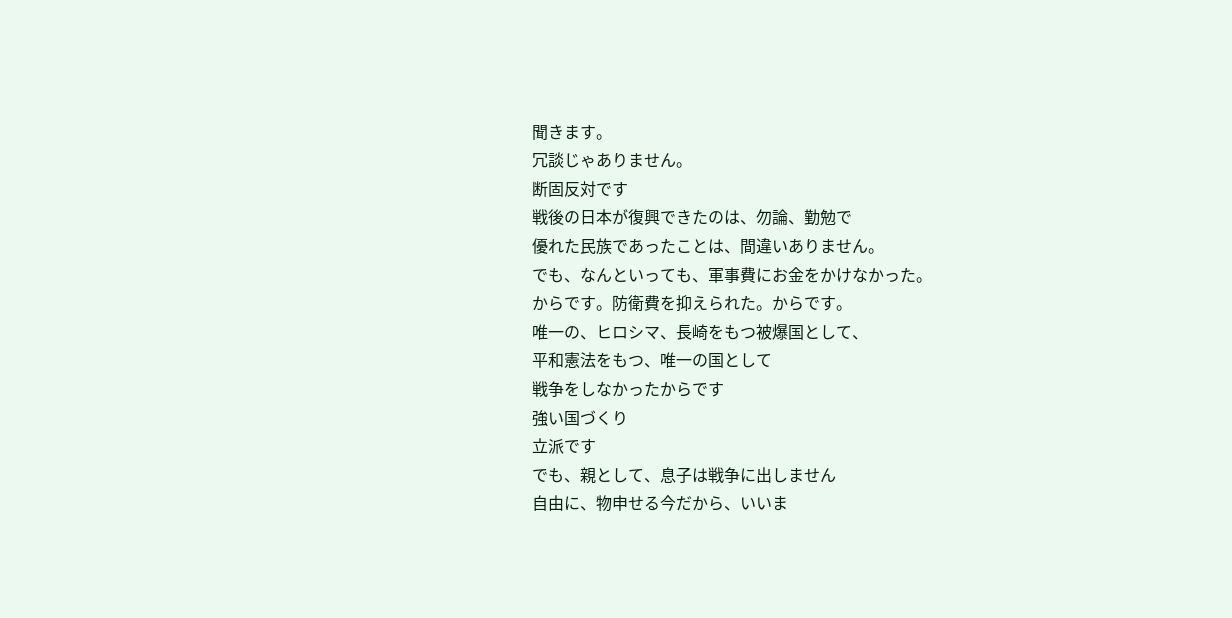聞きます。
冗談じゃありません。
断固反対です
戦後の日本が復興できたのは、勿論、勤勉で
優れた民族であったことは、間違いありません。
でも、なんといっても、軍事費にお金をかけなかった。
からです。防衛費を抑えられた。からです。
唯一の、ヒロシマ、長崎をもつ被爆国として、
平和憲法をもつ、唯一の国として
戦争をしなかったからです
強い国づくり
立派です
でも、親として、息子は戦争に出しません
自由に、物申せる今だから、いいま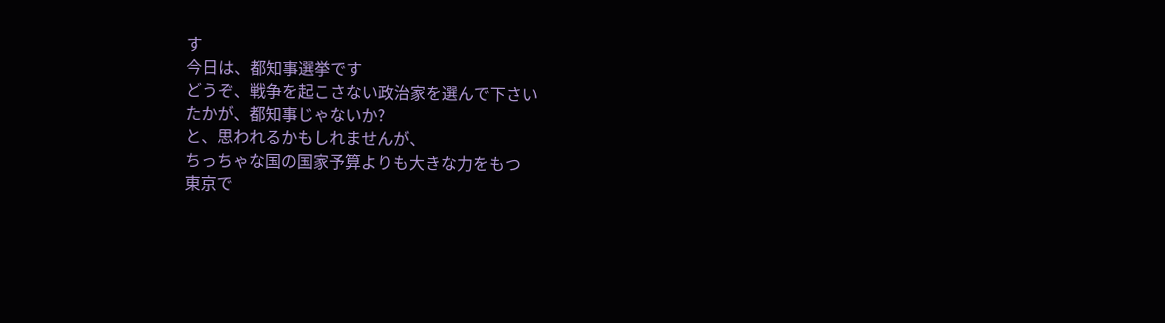す
今日は、都知事選挙です
どうぞ、戦争を起こさない政治家を選んで下さい
たかが、都知事じゃないか?
と、思われるかもしれませんが、
ちっちゃな国の国家予算よりも大きな力をもつ
東京で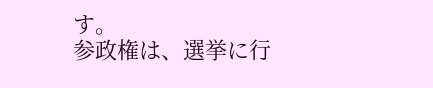す。
参政権は、選挙に行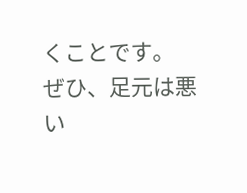くことです。
ぜひ、足元は悪い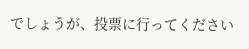でしょうが、投票に行ってください